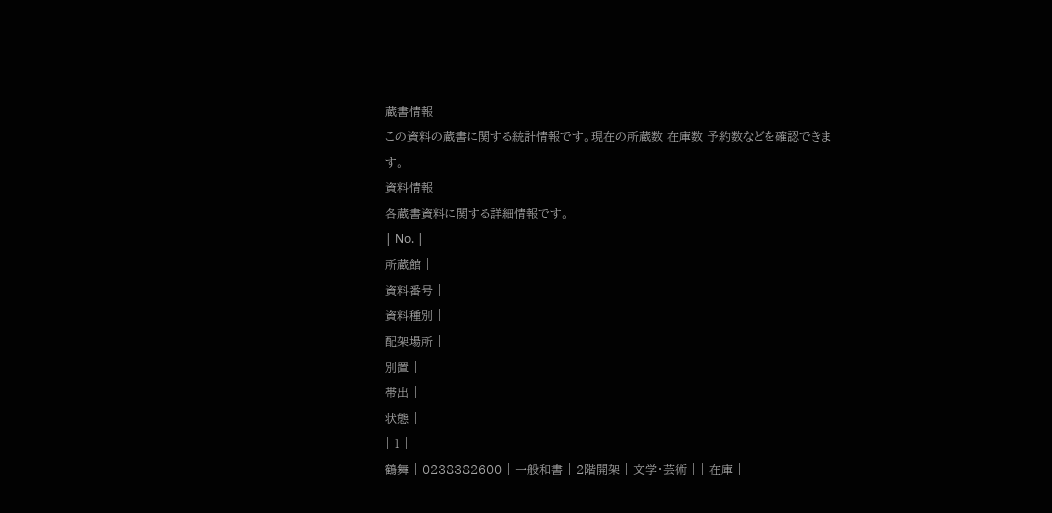蔵書情報
この資料の蔵書に関する統計情報です。現在の所蔵数 在庫数 予約数などを確認できます。
資料情報
各蔵書資料に関する詳細情報です。
| No. |
所蔵館 |
資料番号 |
資料種別 |
配架場所 |
別置 |
帯出 |
状態 |
| 1 |
鶴舞 | 0238382600 | 一般和書 | 2階開架 | 文学・芸術 | | 在庫 |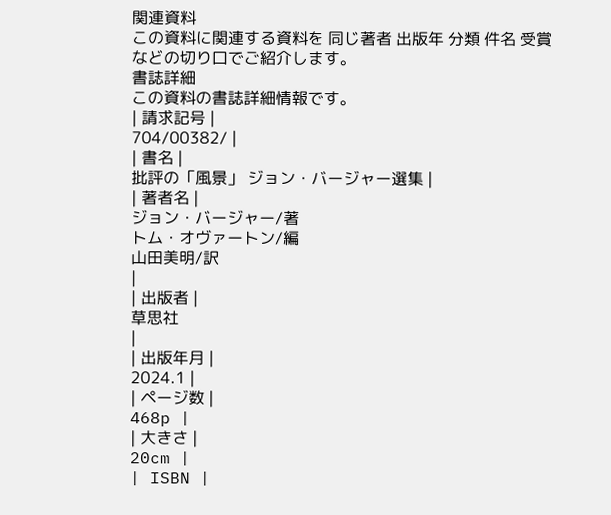関連資料
この資料に関連する資料を 同じ著者 出版年 分類 件名 受賞などの切り口でご紹介します。
書誌詳細
この資料の書誌詳細情報です。
| 請求記号 |
704/00382/ |
| 書名 |
批評の「風景」 ジョン・バージャー選集 |
| 著者名 |
ジョン・バージャー/著
トム・オヴァートン/編
山田美明/訳
|
| 出版者 |
草思社
|
| 出版年月 |
2024.1 |
| ページ数 |
468p |
| 大きさ |
20cm |
| ISBN |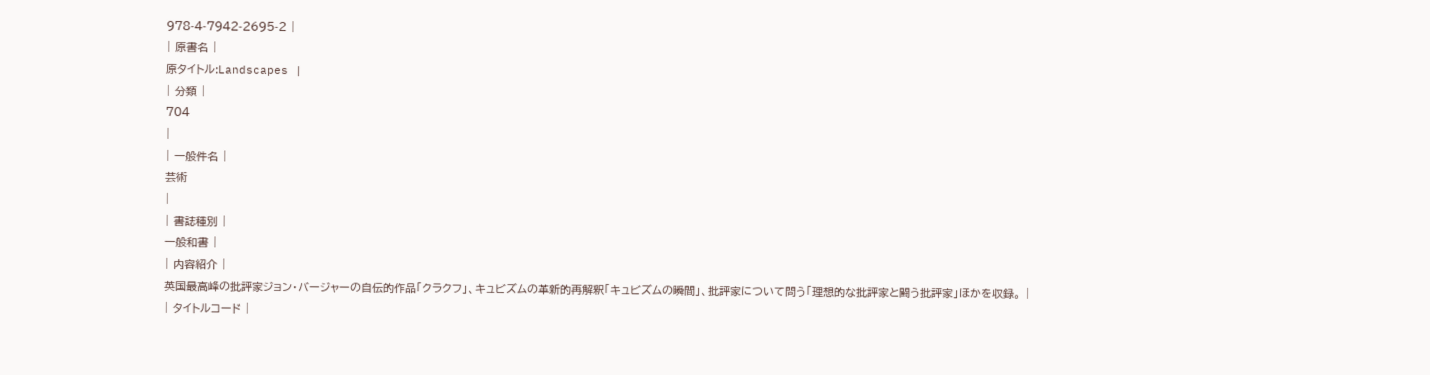978-4-7942-2695-2 |
| 原書名 |
原タイトル:Landscapes |
| 分類 |
704
|
| 一般件名 |
芸術
|
| 書誌種別 |
一般和書 |
| 内容紹介 |
英国最高峰の批評家ジョン・バージャーの自伝的作品「クラクフ」、キュビズムの革新的再解釈「キュビズムの瞬間」、批評家について問う「理想的な批評家と闘う批評家」ほかを収録。 |
| タイトルコード |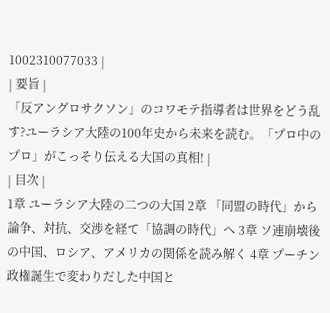1002310077033 |
| 要旨 |
「反アングロサクソン」のコワモテ指導者は世界をどう乱す?ユーラシア大陸の100年史から未来を読む。「プロ中のプロ」がこっそり伝える大国の真相! |
| 目次 |
1章 ユーラシア大陸の二つの大国 2章 「同盟の時代」から論争、対抗、交渉を経て「協調の時代」へ 3章 ソ連崩壊後の中国、ロシア、アメリカの関係を読み解く 4章 プーチン政権誕生で変わりだした中国と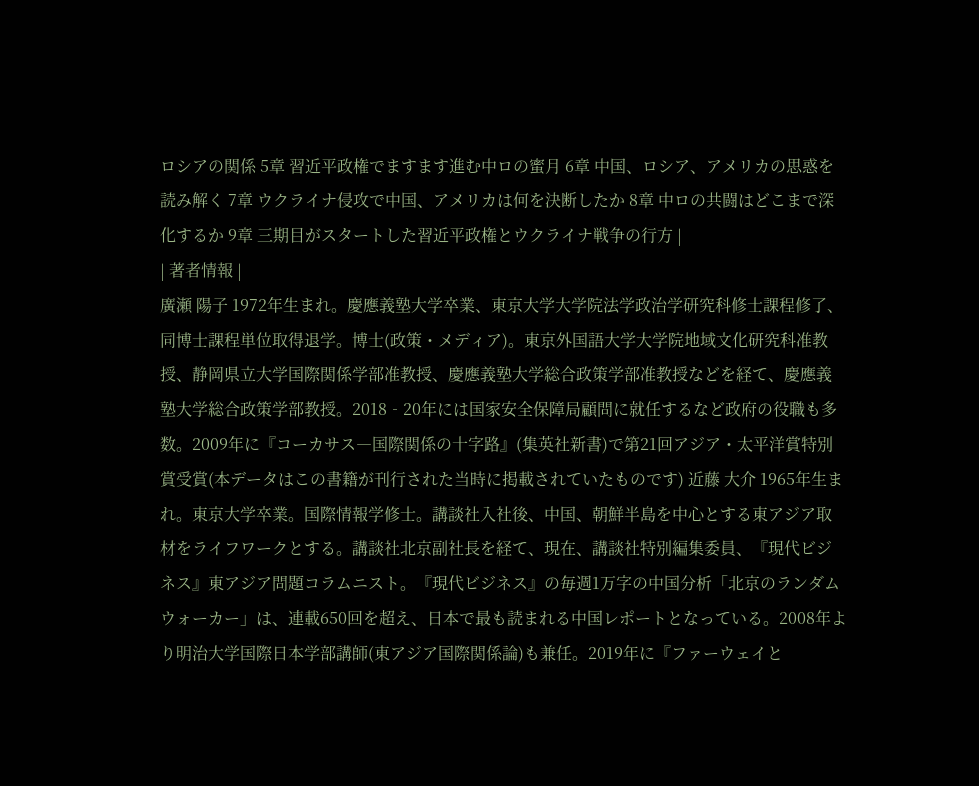ロシアの関係 5章 習近平政権でますます進む中ロの蜜月 6章 中国、ロシア、アメリカの思惑を読み解く 7章 ウクライナ侵攻で中国、アメリカは何を決断したか 8章 中ロの共闘はどこまで深化するか 9章 三期目がスタートした習近平政権とウクライナ戦争の行方 |
| 著者情報 |
廣瀬 陽子 1972年生まれ。慶應義塾大学卒業、東京大学大学院法学政治学研究科修士課程修了、同博士課程単位取得退学。博士(政策・メディア)。東京外国語大学大学院地域文化研究科准教授、静岡県立大学国際関係学部准教授、慶應義塾大学総合政策学部准教授などを経て、慶應義塾大学総合政策学部教授。2018‐20年には国家安全保障局顧問に就任するなど政府の役職も多数。2009年に『コーカサス―国際関係の十字路』(集英社新書)で第21回アジア・太平洋賞特別賞受賞(本データはこの書籍が刊行された当時に掲載されていたものです) 近藤 大介 1965年生まれ。東京大学卒業。国際情報学修士。講談社入社後、中国、朝鮮半島を中心とする東アジア取材をライフワークとする。講談社北京副社長を経て、現在、講談社特別編集委員、『現代ビジネス』東アジア問題コラムニスト。『現代ビジネス』の毎週1万字の中国分析「北京のランダムウォーカー」は、連載650回を超え、日本で最も読まれる中国レポートとなっている。2008年より明治大学国際日本学部講師(東アジア国際関係論)も兼任。2019年に『ファーウェイと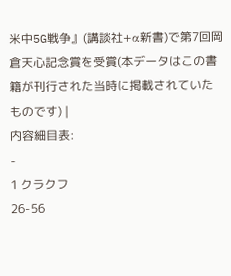米中5G戦争』(講談社+α新書)で第7回岡倉天心記念賞を受賞(本データはこの書籍が刊行された当時に掲載されていたものです) |
内容細目表:
-
1 クラクフ
26-56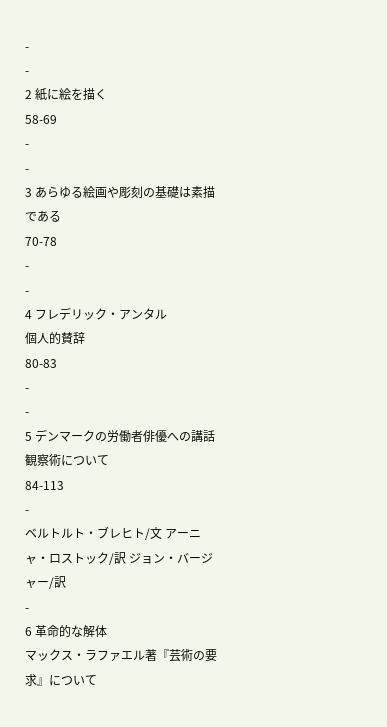-
-
2 紙に絵を描く
58-69
-
-
3 あらゆる絵画や彫刻の基礎は素描である
70-78
-
-
4 フレデリック・アンタル
個人的賛辞
80-83
-
-
5 デンマークの労働者俳優への講話
観察術について
84-113
-
ベルトルト・ブレヒト/文 アーニャ・ロストック/訳 ジョン・バージャー/訳
-
6 革命的な解体
マックス・ラファエル著『芸術の要求』について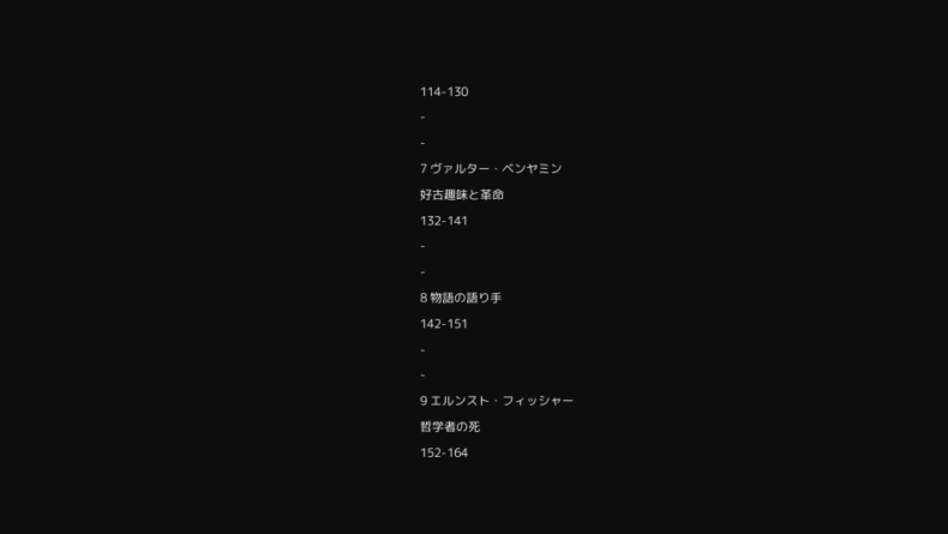114-130
-
-
7 ヴァルター・ベンヤミン
好古趣味と革命
132-141
-
-
8 物語の語り手
142-151
-
-
9 エルンスト・フィッシャー
哲学者の死
152-164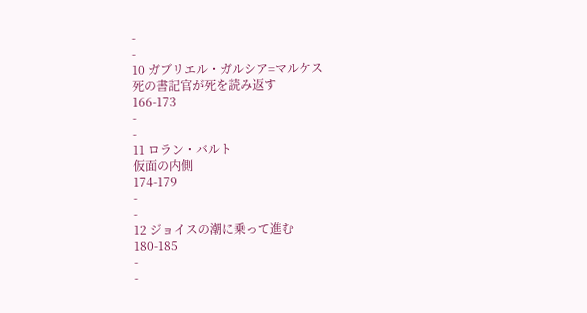-
-
10 ガブリエル・ガルシア=マルケス
死の書記官が死を読み返す
166-173
-
-
11 ロラン・バルト
仮面の内側
174-179
-
-
12 ジョイスの潮に乗って進む
180-185
-
-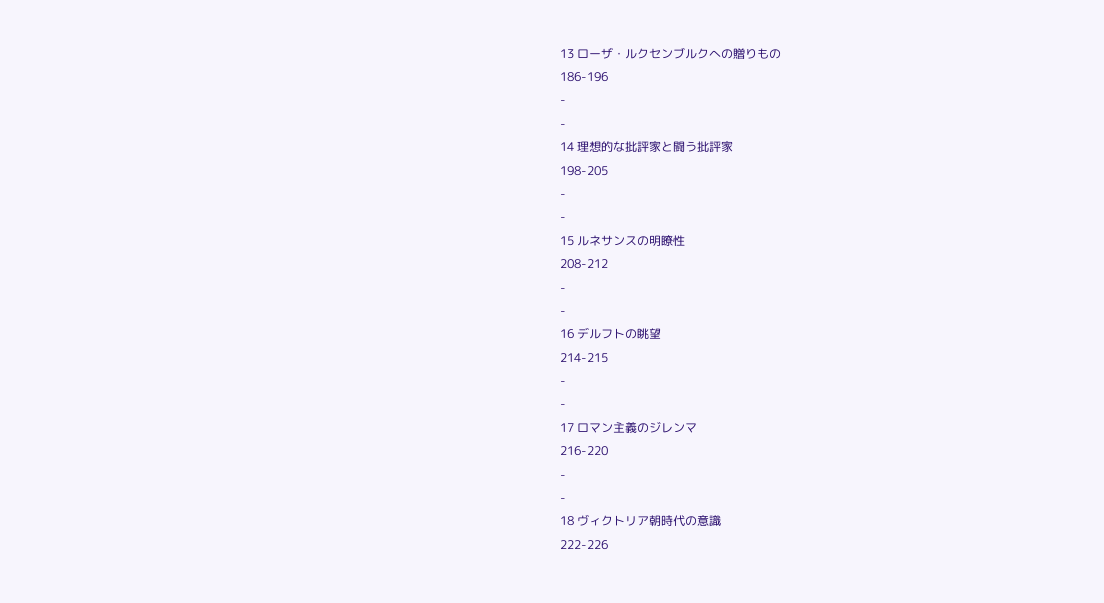13 ローザ・ルクセンブルクへの贈りもの
186-196
-
-
14 理想的な批評家と闘う批評家
198-205
-
-
15 ルネサンスの明瞭性
208-212
-
-
16 デルフトの眺望
214-215
-
-
17 ロマン主義のジレンマ
216-220
-
-
18 ヴィクトリア朝時代の意識
222-226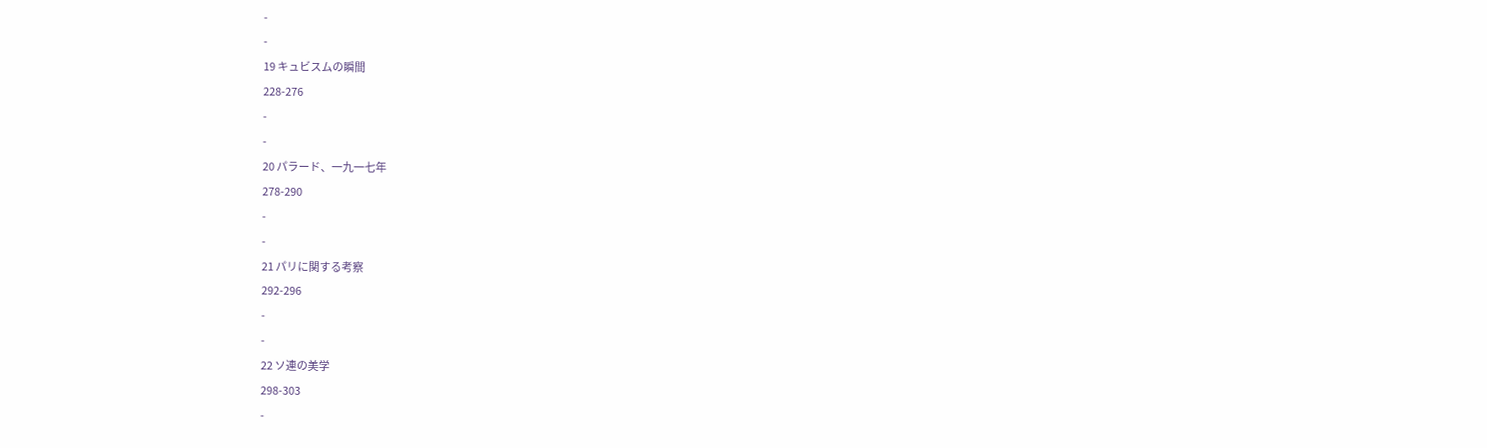-
-
19 キュビスムの瞬間
228-276
-
-
20 パラード、一九一七年
278-290
-
-
21 パリに関する考察
292-296
-
-
22 ソ連の美学
298-303
-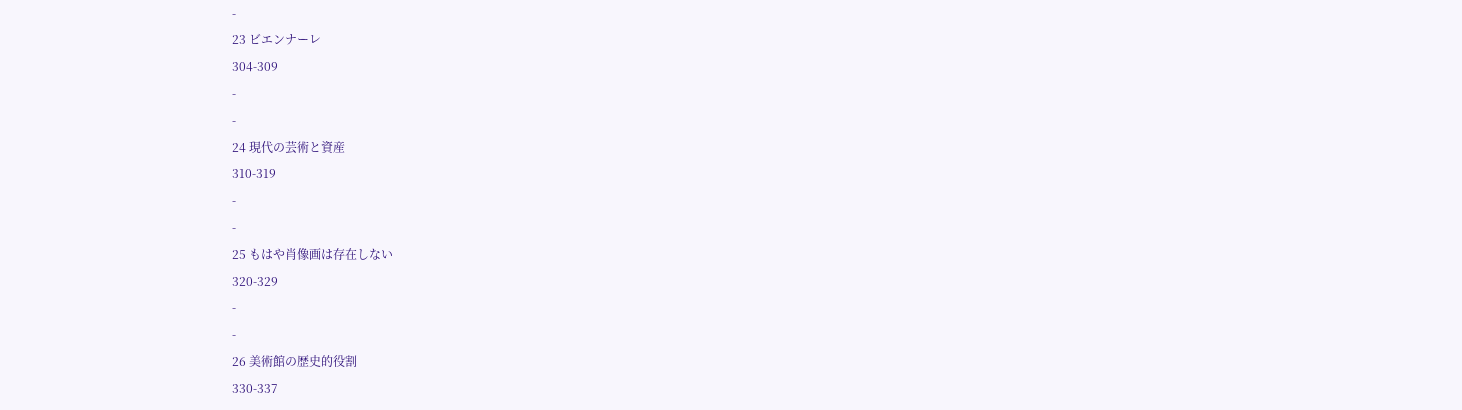-
23 ビエンナーレ
304-309
-
-
24 現代の芸術と資産
310-319
-
-
25 もはや肖像画は存在しない
320-329
-
-
26 美術館の歴史的役割
330-337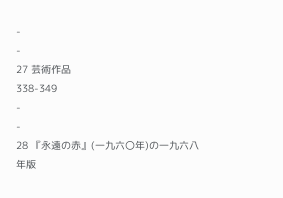-
-
27 芸術作品
338-349
-
-
28 『永遠の赤』(一九六〇年)の一九六八年版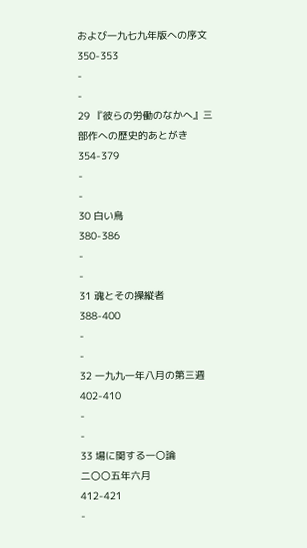および一九七九年版への序文
350-353
-
-
29 『彼らの労働のなかへ』三部作への歴史的あとがき
354-379
-
-
30 白い鳥
380-386
-
-
31 魂とその操縦者
388-400
-
-
32 一九九一年八月の第三週
402-410
-
-
33 場に関する一〇論
二〇〇五年六月
412-421
-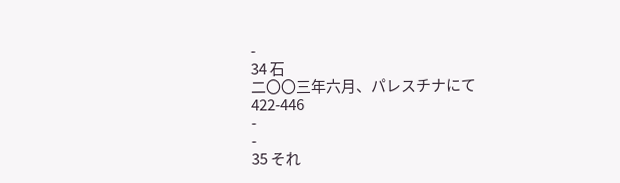-
34 石
二〇〇三年六月、パレスチナにて
422-446
-
-
35 それ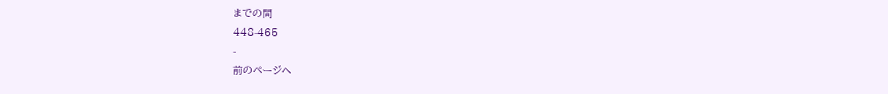までの間
448-465
-
前のページへ